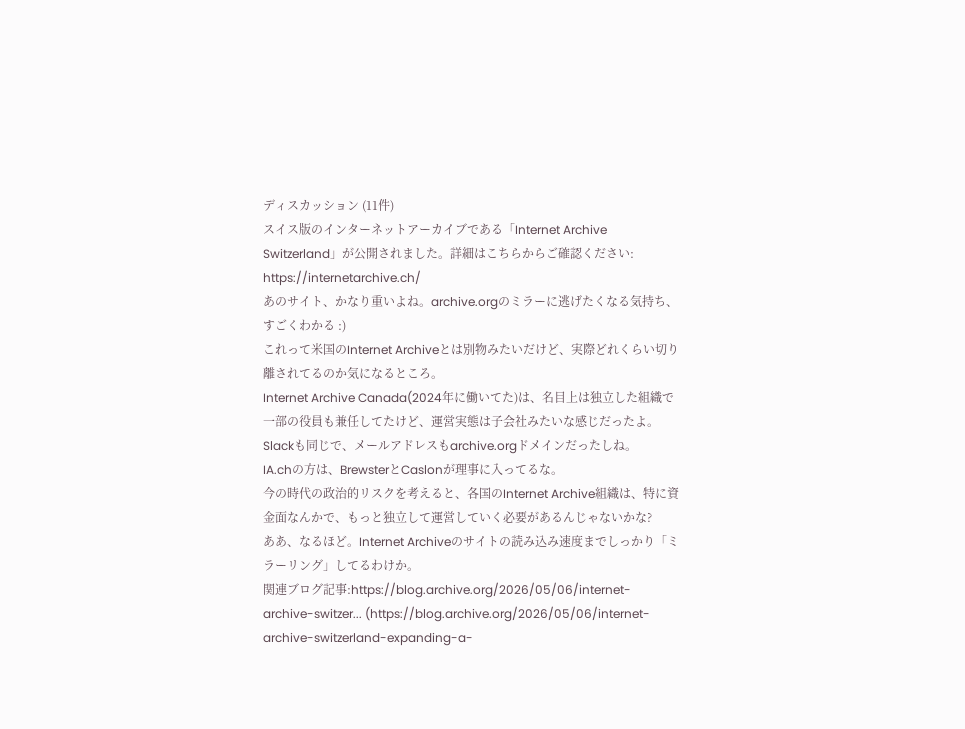ディスカッション (11件)
スイス版のインターネットアーカイブである「Internet Archive Switzerland」が公開されました。詳細はこちらからご確認ください: https://internetarchive.ch/
あのサイト、かなり重いよね。archive.orgのミラーに逃げたくなる気持ち、すごくわかる :)
これって米国のInternet Archiveとは別物みたいだけど、実際どれくらい切り離されてるのか気になるところ。
Internet Archive Canada(2024年に働いてた)は、名目上は独立した組織で一部の役員も兼任してたけど、運営実態は子会社みたいな感じだったよ。Slackも同じで、メールアドレスもarchive.orgドメインだったしね。
IA.chの方は、BrewsterとCaslonが理事に入ってるな。
今の時代の政治的リスクを考えると、各国のInternet Archive組織は、特に資金面なんかで、もっと独立して運営していく必要があるんじゃないかな?
ああ、なるほど。Internet Archiveのサイトの読み込み速度までしっかり「ミラーリング」してるわけか。
関連ブログ記事:https://blog.archive.org/2026/05/06/internet-archive-switzer... (https://blog.archive.org/2026/05/06/internet-archive-switzerland-expanding-a-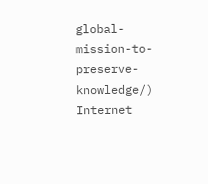global-mission-to-preserve-knowledge/)
Internet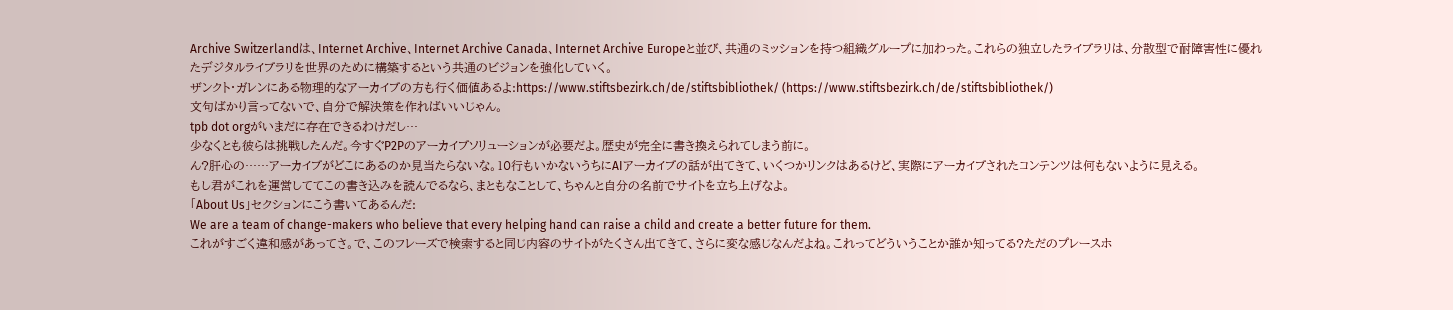Archive Switzerlandは、Internet Archive、Internet Archive Canada、Internet Archive Europeと並び、共通のミッションを持つ組織グループに加わった。これらの独立したライブラリは、分散型で耐障害性に優れたデジタルライブラリを世界のために構築するという共通のビジョンを強化していく。
ザンクト・ガレンにある物理的なアーカイブの方も行く価値あるよ:https://www.stiftsbezirk.ch/de/stiftsbibliothek/ (https://www.stiftsbezirk.ch/de/stiftsbibliothek/)
文句ばかり言ってないで、自分で解決策を作ればいいじゃん。
tpb dot orgがいまだに存在できるわけだし…
少なくとも彼らは挑戦したんだ。今すぐP2Pのアーカイブソリューションが必要だよ。歴史が完全に書き換えられてしまう前に。
ん?肝心の……アーカイブがどこにあるのか見当たらないな。10行もいかないうちにAIアーカイブの話が出てきて、いくつかリンクはあるけど、実際にアーカイブされたコンテンツは何もないように見える。
もし君がこれを運営しててこの書き込みを読んでるなら、まともなことして、ちゃんと自分の名前でサイトを立ち上げなよ。
「About Us」セクションにこう書いてあるんだ:
We are a team of change-makers who believe that every helping hand can raise a child and create a better future for them.
これがすごく違和感があってさ。で、このフレーズで検索すると同じ内容のサイトがたくさん出てきて、さらに変な感じなんだよね。これってどういうことか誰か知ってる?ただのプレースホ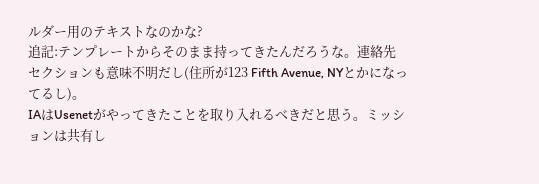ルダー用のテキストなのかな?
追記:テンプレートからそのまま持ってきたんだろうな。連絡先セクションも意味不明だし(住所が123 Fifth Avenue, NYとかになってるし)。
IAはUsenetがやってきたことを取り入れるべきだと思う。ミッションは共有し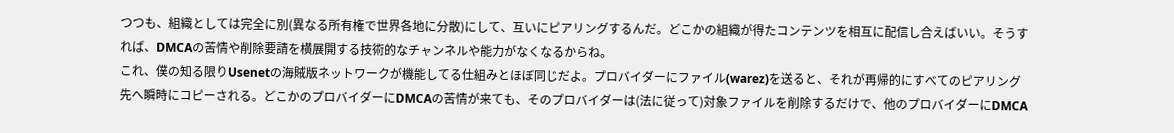つつも、組織としては完全に別(異なる所有権で世界各地に分散)にして、互いにピアリングするんだ。どこかの組織が得たコンテンツを相互に配信し合えばいい。そうすれば、DMCAの苦情や削除要請を横展開する技術的なチャンネルや能力がなくなるからね。
これ、僕の知る限りUsenetの海賊版ネットワークが機能してる仕組みとほぼ同じだよ。プロバイダーにファイル(warez)を送ると、それが再帰的にすべてのピアリング先へ瞬時にコピーされる。どこかのプロバイダーにDMCAの苦情が来ても、そのプロバイダーは(法に従って)対象ファイルを削除するだけで、他のプロバイダーにDMCA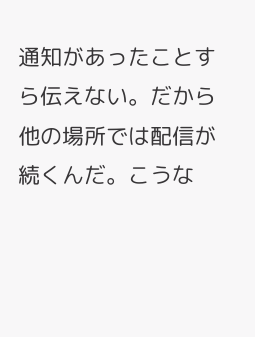通知があったことすら伝えない。だから他の場所では配信が続くんだ。こうな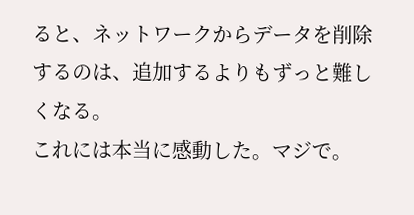ると、ネットワークからデータを削除するのは、追加するよりもずっと難しくなる。
これには本当に感動した。マジで。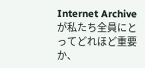Internet Archiveが私たち全員にとってどれほど重要か、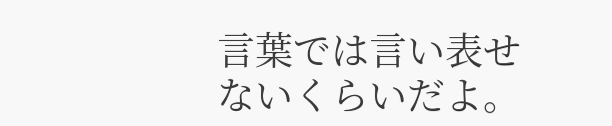言葉では言い表せないくらいだよ。